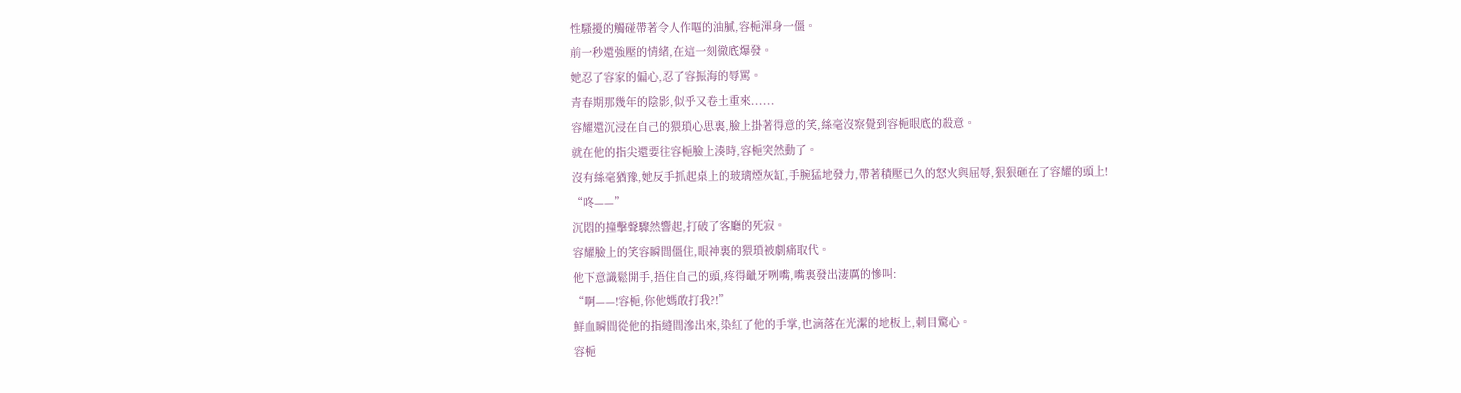性騷擾的觸碰帶著令人作嘔的油膩,容梔渾身一僵。
前一秒還強壓的情緒,在這一刻徹底爆發。
她忍了容家的偏心,忍了容振海的辱罵。
青春期那幾年的陰影,似乎又卷土重來......
容耀還沉浸在自己的猥瑣心思裏,臉上掛著得意的笑,絲毫沒察覺到容梔眼底的殺意。
就在他的指尖還要往容梔臉上湊時,容梔突然動了。
沒有絲毫猶豫,她反手抓起桌上的玻璃煙灰缸,手腕猛地發力,帶著積壓已久的怒火與屈辱,狠狠砸在了容耀的頭上!
“咚——”
沉悶的撞擊聲驟然響起,打破了客廳的死寂。
容耀臉上的笑容瞬間僵住,眼神裏的猥瑣被劇痛取代。
他下意識鬆開手,捂住自己的頭,疼得齜牙咧嘴,嘴裏發出淒厲的慘叫:
“啊——!容梔,你他媽敢打我?!”
鮮血瞬間從他的指縫間滲出來,染紅了他的手掌,也滴落在光潔的地板上,刺目驚心。
容梔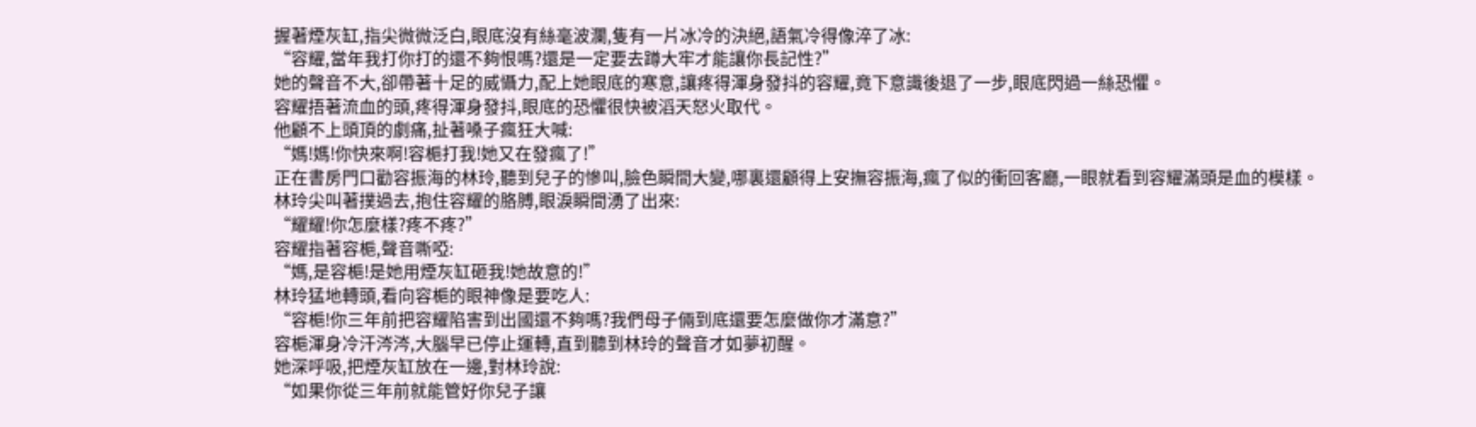握著煙灰缸,指尖微微泛白,眼底沒有絲毫波瀾,隻有一片冰冷的決絕,語氣冷得像淬了冰:
“容耀,當年我打你打的還不夠恨嗎?還是一定要去蹲大牢才能讓你長記性?”
她的聲音不大,卻帶著十足的威懾力,配上她眼底的寒意,讓疼得渾身發抖的容耀,竟下意識後退了一步,眼底閃過一絲恐懼。
容耀捂著流血的頭,疼得渾身發抖,眼底的恐懼很快被滔天怒火取代。
他顧不上頭頂的劇痛,扯著嗓子瘋狂大喊:
“媽!媽!你快來啊!容梔打我!她又在發瘋了!”
正在書房門口勸容振海的林玲,聽到兒子的慘叫,臉色瞬間大變,哪裏還顧得上安撫容振海,瘋了似的衝回客廳,一眼就看到容耀滿頭是血的模樣。
林玲尖叫著撲過去,抱住容耀的胳膊,眼淚瞬間湧了出來:
“耀耀!你怎麼樣?疼不疼?”
容耀指著容梔,聲音嘶啞:
“媽,是容梔!是她用煙灰缸砸我!她故意的!”
林玲猛地轉頭,看向容梔的眼神像是要吃人:
“容梔!你三年前把容耀陷害到出國還不夠嗎?我們母子倆到底還要怎麼做你才滿意?”
容梔渾身冷汗涔涔,大腦早已停止運轉,直到聽到林玲的聲音才如夢初醒。
她深呼吸,把煙灰缸放在一邊,對林玲說:
“如果你從三年前就能管好你兒子讓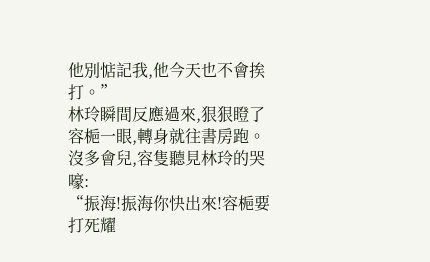他別惦記我,他今天也不會挨打。”
林玲瞬間反應過來,狠狠瞪了容梔一眼,轉身就往書房跑。
沒多會兒,容隻聽見林玲的哭嚎:
“振海!振海你快出來!容梔要打死耀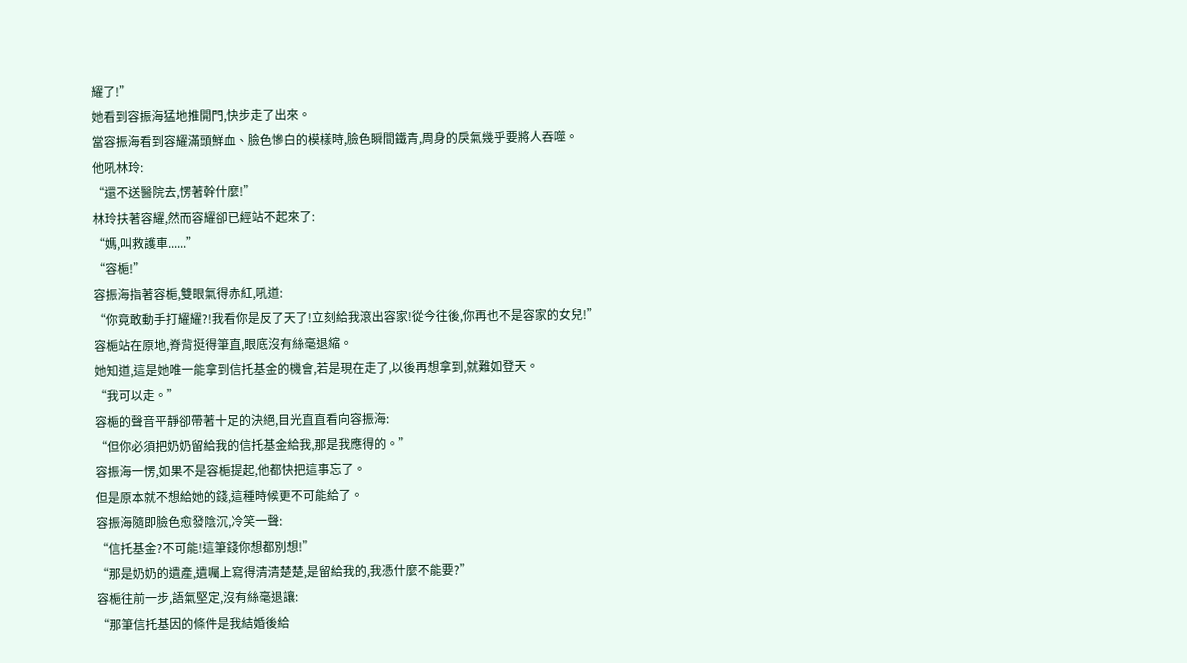耀了!”
她看到容振海猛地推開門,快步走了出來。
當容振海看到容耀滿頭鮮血、臉色慘白的模樣時,臉色瞬間鐵青,周身的戾氣幾乎要將人吞噬。
他吼林玲:
“還不送醫院去,愣著幹什麼!”
林玲扶著容耀,然而容耀卻已經站不起來了:
“媽,叫救護車......”
“容梔!”
容振海指著容梔,雙眼氣得赤紅,吼道:
“你竟敢動手打耀耀?!我看你是反了天了!立刻給我滾出容家!從今往後,你再也不是容家的女兒!”
容梔站在原地,脊背挺得筆直,眼底沒有絲毫退縮。
她知道,這是她唯一能拿到信托基金的機會,若是現在走了,以後再想拿到,就難如登天。
“我可以走。”
容梔的聲音平靜卻帶著十足的決絕,目光直直看向容振海:
“但你必須把奶奶留給我的信托基金給我,那是我應得的。”
容振海一愣,如果不是容梔提起,他都快把這事忘了。
但是原本就不想給她的錢,這種時候更不可能給了。
容振海隨即臉色愈發陰沉,冷笑一聲:
“信托基金?不可能!這筆錢你想都別想!”
“那是奶奶的遺產,遺囑上寫得清清楚楚,是留給我的,我憑什麼不能要?”
容梔往前一步,語氣堅定,沒有絲毫退讓:
“那筆信托基因的條件是我結婚後給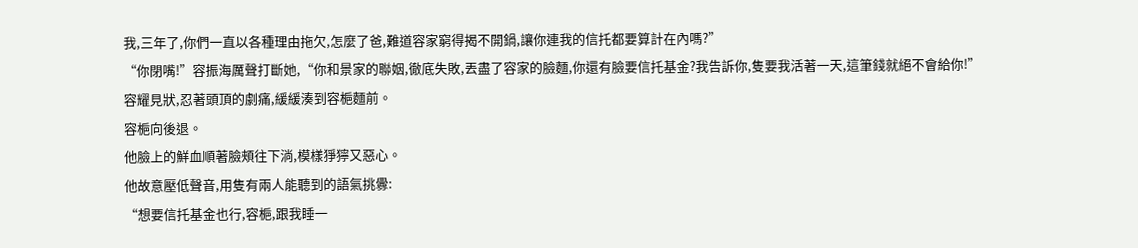我,三年了,你們一直以各種理由拖欠,怎麼了爸,難道容家窮得揭不開鍋,讓你連我的信托都要算計在內嗎?”
“你閉嘴!”容振海厲聲打斷她,“你和景家的聯姻,徹底失敗,丟盡了容家的臉麵,你還有臉要信托基金?我告訴你,隻要我活著一天,這筆錢就絕不會給你!”
容耀見狀,忍著頭頂的劇痛,緩緩湊到容梔麵前。
容梔向後退。
他臉上的鮮血順著臉頰往下淌,模樣猙獰又惡心。
他故意壓低聲音,用隻有兩人能聽到的語氣挑釁:
“想要信托基金也行,容梔,跟我睡一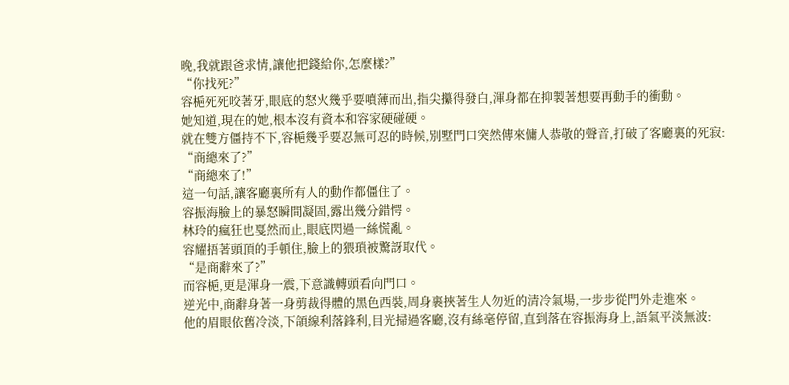晚,我就跟爸求情,讓他把錢給你,怎麼樣?”
“你找死?”
容梔死死咬著牙,眼底的怒火幾乎要噴薄而出,指尖攥得發白,渾身都在抑製著想要再動手的衝動。
她知道,現在的她,根本沒有資本和容家硬碰硬。
就在雙方僵持不下,容梔幾乎要忍無可忍的時候,別墅門口突然傳來傭人恭敬的聲音,打破了客廳裏的死寂:
“商總來了?”
“商總來了!”
這一句話,讓客廳裏所有人的動作都僵住了。
容振海臉上的暴怒瞬間凝固,露出幾分錯愕。
林玲的瘋狂也戛然而止,眼底閃過一絲慌亂。
容耀捂著頭頂的手頓住,臉上的猥瑣被驚訝取代。
“是商辭來了?”
而容梔,更是渾身一震,下意識轉頭看向門口。
逆光中,商辭身著一身剪裁得體的黑色西裝,周身裹挾著生人勿近的清冷氣場,一步步從門外走進來。
他的眉眼依舊冷淡,下頜線利落鋒利,目光掃過客廳,沒有絲毫停留,直到落在容振海身上,語氣平淡無波: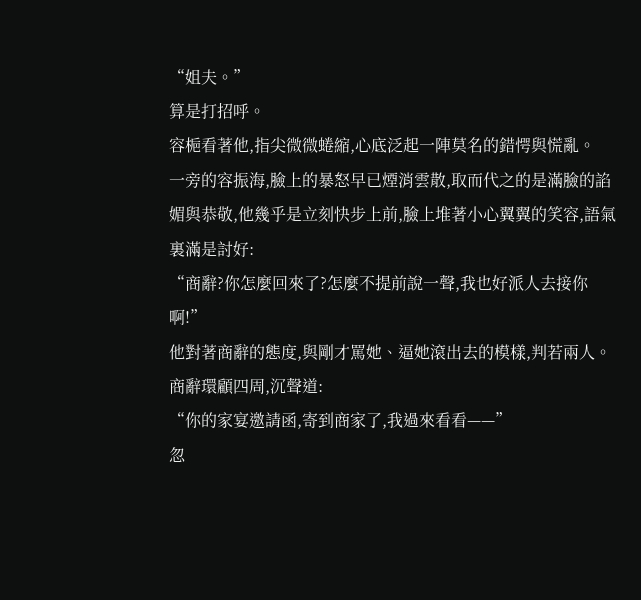“姐夫。”
算是打招呼。
容梔看著他,指尖微微蜷縮,心底泛起一陣莫名的錯愕與慌亂。
一旁的容振海,臉上的暴怒早已煙消雲散,取而代之的是滿臉的諂媚與恭敬,他幾乎是立刻快步上前,臉上堆著小心翼翼的笑容,語氣裏滿是討好:
“商辭?你怎麼回來了?怎麼不提前說一聲,我也好派人去接你啊!”
他對著商辭的態度,與剛才罵她、逼她滾出去的模樣,判若兩人。
商辭環顧四周,沉聲道:
“你的家宴邀請函,寄到商家了,我過來看看——”
忽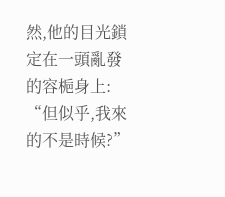然,他的目光鎖定在一頭亂發的容梔身上:
“但似乎,我來的不是時候?”